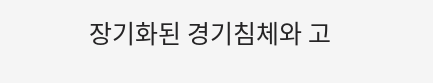장기화된 경기침체와 고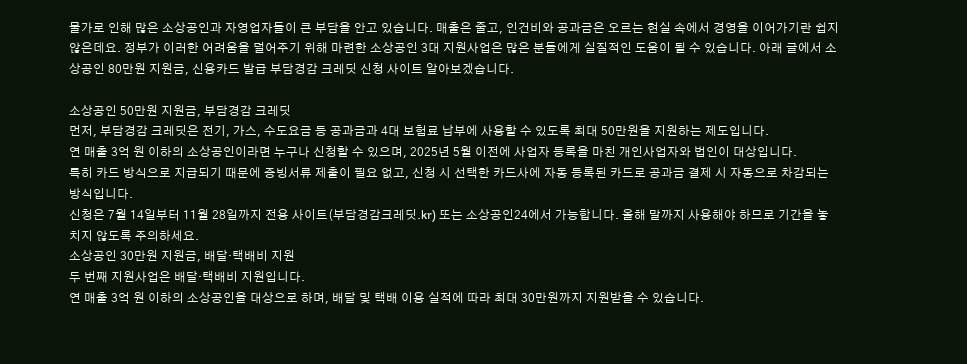물가로 인해 많은 소상공인과 자영업자들이 큰 부담을 안고 있습니다. 매출은 줄고, 인건비와 공과금은 오르는 현실 속에서 경영을 이어가기란 쉽지 않은데요. 정부가 이러한 어려움을 덜어주기 위해 마련한 소상공인 3대 지원사업은 많은 분들에게 실질적인 도움이 될 수 있습니다. 아래 글에서 소상공인 80만원 지원금, 신용카드 발급 부담경감 크레딧 신청 사이트 알아보겠습니다.

소상공인 50만원 지원금, 부담경감 크레딧
먼저, 부담경감 크레딧은 전기, 가스, 수도요금 등 공과금과 4대 보험료 납부에 사용할 수 있도록 최대 50만원을 지원하는 제도입니다.
연 매출 3억 원 이하의 소상공인이라면 누구나 신청할 수 있으며, 2025년 5월 이전에 사업자 등록을 마친 개인사업자와 법인이 대상입니다.
특히 카드 방식으로 지급되기 때문에 증빙서류 제출이 필요 없고, 신청 시 선택한 카드사에 자동 등록된 카드로 공과금 결제 시 자동으로 차감되는 방식입니다.
신청은 7월 14일부터 11월 28일까지 전용 사이트(부담경감크레딧.kr) 또는 소상공인24에서 가능합니다. 올해 말까지 사용해야 하므로 기간을 놓치지 않도록 주의하세요.
소상공인 30만원 지원금, 배달·택배비 지원
두 번째 지원사업은 배달·택배비 지원입니다.
연 매출 3억 원 이하의 소상공인을 대상으로 하며, 배달 및 택배 이용 실적에 따라 최대 30만원까지 지원받을 수 있습니다.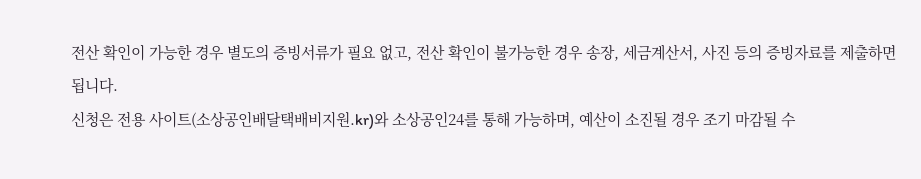전산 확인이 가능한 경우 별도의 증빙서류가 필요 없고, 전산 확인이 불가능한 경우 송장, 세금계산서, 사진 등의 증빙자료를 제출하면 됩니다.
신청은 전용 사이트(소상공인배달택배비지원.kr)와 소상공인24를 통해 가능하며, 예산이 소진될 경우 조기 마감될 수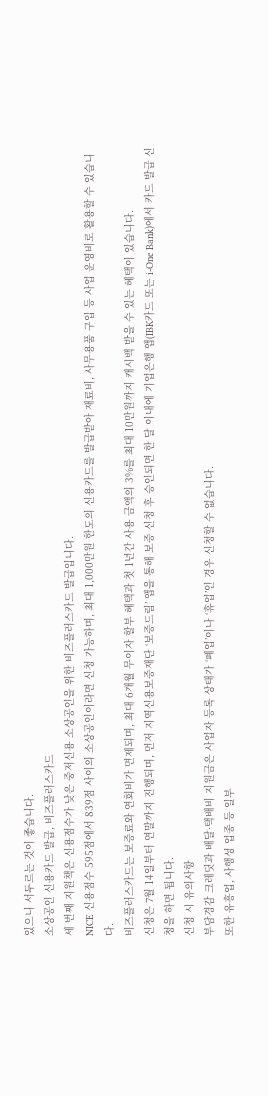있으니 서두르는 것이 좋습니다.
소상공인 신용카드 발급, 비즈플러스카드
세 번째 지원책은 신용점수가 낮은 중저신용 소상공인을 위한 비즈플러스카드 발급입니다.
NICE 신용점수 595점에서 839점 사이의 소상공인이라면 신청 가능하며, 최대 1,000만원 한도의 신용카드를 발급받아 재료비, 사무용품 구입 등 사업 운영비로 활용할 수 있습니다.
비즈플러스카드는 보증료와 연회비가 면제되며, 최대 6개월 무이자 할부 혜택과 첫 1년간 사용 금액의 3%를 최대 10만원까지 캐시백 받을 수 있는 혜택이 있습니다.
신청은 7월 14일부터 연말까지 진행되며, 먼저 지역신용보증재단 ‘보증드림’ 앱을 통해 보증 신청 후 승인되면 한 달 이내에 기업은행 앱(IBK카드 또는 i-One Bank)에서 카드 발급 신청을 하면 됩니다.
신청 시 유의사항
부담경감 크레딧과 배달·택배비 지원금은 사업자 등록 상태가 ‘폐업’이나 ‘휴업’인 경우 신청할 수 없습니다.
또한 유흥업, 사행성 업종 등 일부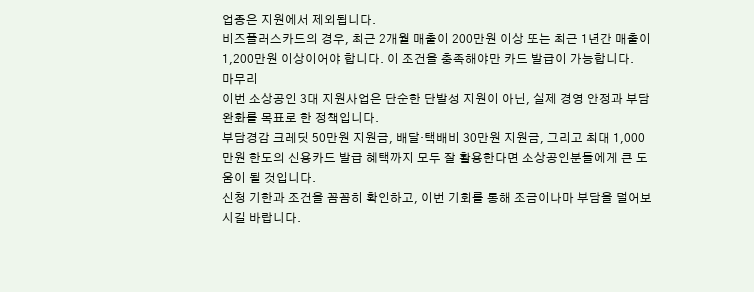업종은 지원에서 제외됩니다.
비즈플러스카드의 경우, 최근 2개월 매출이 200만원 이상 또는 최근 1년간 매출이 1,200만원 이상이어야 합니다. 이 조건을 충족해야만 카드 발급이 가능합니다.
마무리
이번 소상공인 3대 지원사업은 단순한 단발성 지원이 아닌, 실제 경영 안정과 부담 완화를 목표로 한 정책입니다.
부담경감 크레딧 50만원 지원금, 배달·택배비 30만원 지원금, 그리고 최대 1,000만원 한도의 신용카드 발급 혜택까지 모두 잘 활용한다면 소상공인분들에게 큰 도움이 될 것입니다.
신청 기한과 조건을 꼼꼼히 확인하고, 이번 기회를 통해 조금이나마 부담을 덜어보시길 바랍니다.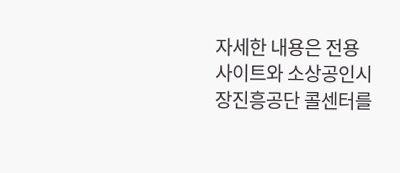자세한 내용은 전용 사이트와 소상공인시장진흥공단 콜센터를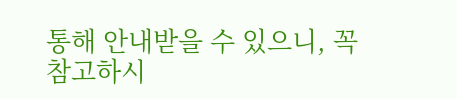통해 안내받을 수 있으니, 꼭 참고하시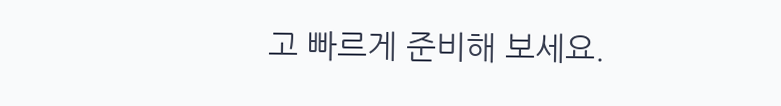고 빠르게 준비해 보세요.